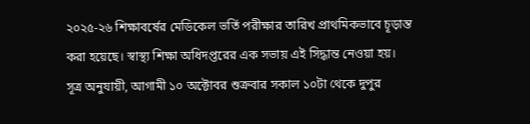২০২৫-২৬ শিক্ষাবর্ষের মেডিকেল ভর্তি পরীক্ষার তারিখ প্রাথমিকভাবে চূড়ান্ত করা হয়েছে। স্বাস্থ্য শিক্ষা অধিদপ্তরের এক সভায় এই সিদ্ধান্ত নেওয়া হয়।
সূত্র অনুযায়ী, আগামী ১০ অক্টোবর শুক্রবার সকাল ১০টা থেকে দুপুর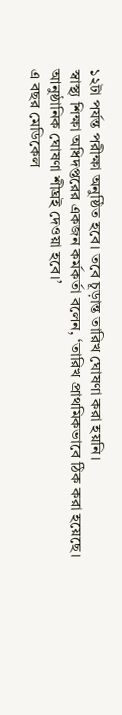১২টা পর্যন্ত পরীক্ষা অনুষ্ঠিত হবে। তবে চূড়ান্ত তারিখ ঘোষণা করা হয়নি।
স্বাস্থ্য শিক্ষা অধিদপ্তরের একজন কর্মকর্তা বলেন, ‘তারিখ প্রাথমিকভাবে ঠিক করা হয়েছে। আনুষ্ঠানিক ঘোষণা শীঘ্রই দেওয়া হবে।’
এ বছর মেডিকেল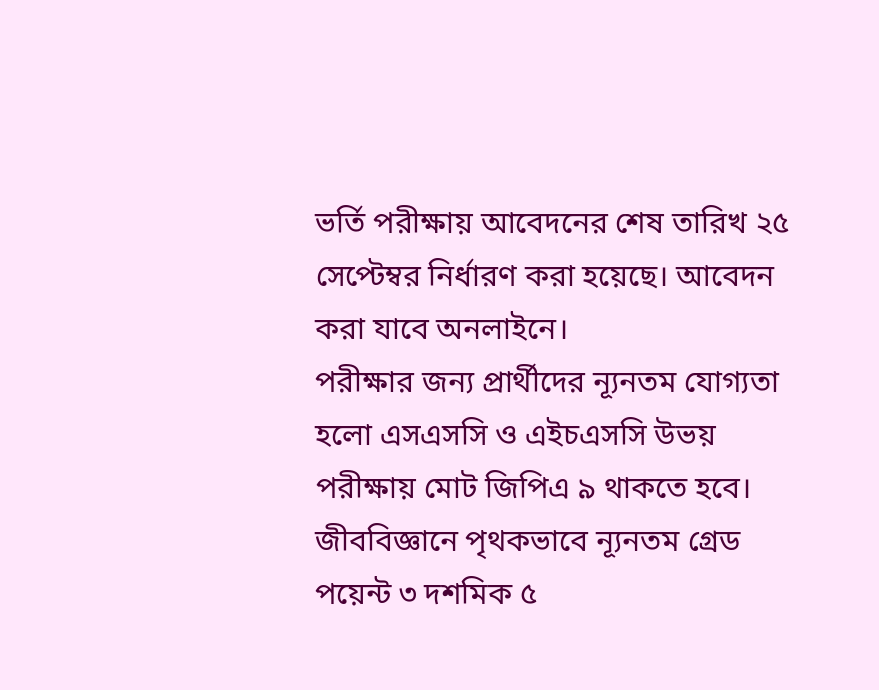ভর্তি পরীক্ষায় আবেদনের শেষ তারিখ ২৫ সেপ্টেম্বর নির্ধারণ করা হয়েছে। আবেদন করা যাবে অনলাইনে।
পরীক্ষার জন্য প্রার্থীদের ন্যূনতম যোগ্যতা হলো এসএসসি ও এইচএসসি উভয় পরীক্ষায় মোট জিপিএ ৯ থাকতে হবে। জীববিজ্ঞানে পৃথকভাবে ন্যূনতম গ্রেড পয়েন্ট ৩ দশমিক ৫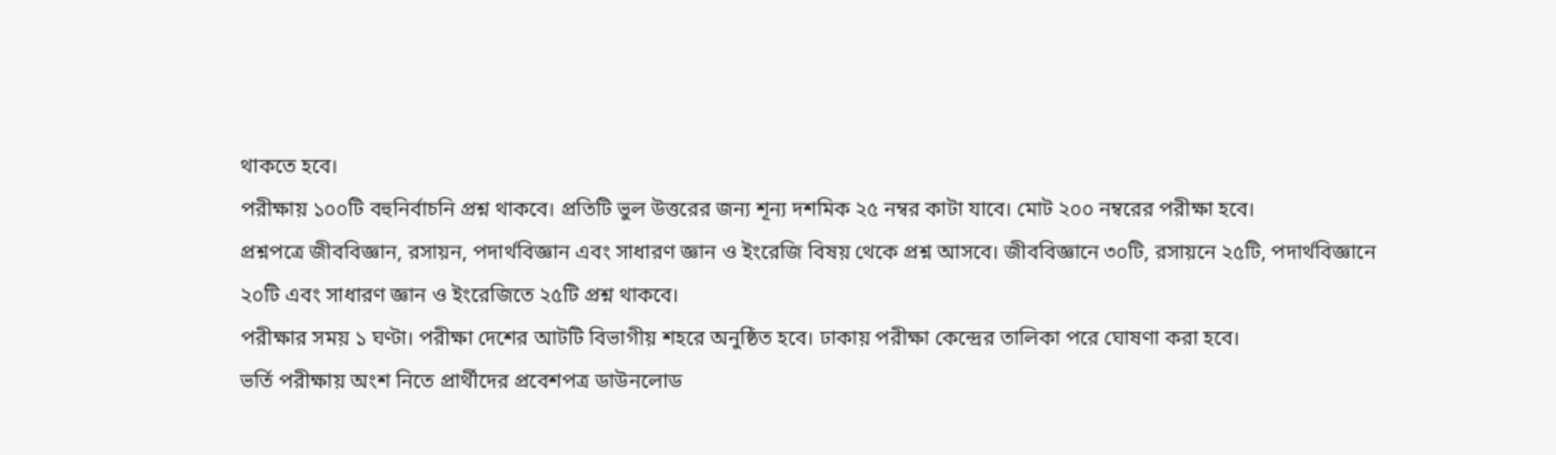থাকতে হবে।
পরীক্ষায় ১০০টি বহুনির্বাচনি প্রশ্ন থাকবে। প্রতিটি ভুল উত্তরের জন্য শূন্য দশমিক ২৫ নম্বর কাটা যাবে। মোট ২০০ নম্বরের পরীক্ষা হবে।
প্রশ্নপত্রে জীববিজ্ঞান, রসায়ন, পদার্থবিজ্ঞান এবং সাধারণ জ্ঞান ও ইংরেজি বিষয় থেকে প্রশ্ন আসবে। জীববিজ্ঞানে ৩০টি, রসায়নে ২৫টি, পদার্থবিজ্ঞানে ২০টি এবং সাধারণ জ্ঞান ও ইংরেজিতে ২৫টি প্রশ্ন থাকবে।
পরীক্ষার সময় ১ ঘণ্টা। পরীক্ষা দেশের আটটি বিভাগীয় শহরে অনুষ্ঠিত হবে। ঢাকায় পরীক্ষা কেন্দ্রের তালিকা পরে ঘোষণা করা হবে।
ভর্তি পরীক্ষায় অংশ নিতে প্রার্থীদের প্রবেশপত্র ডাউনলোড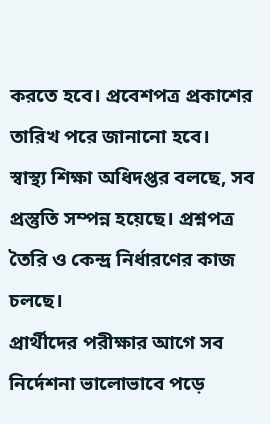করতে হবে। প্রবেশপত্র প্রকাশের তারিখ পরে জানানো হবে।
স্বাস্থ্য শিক্ষা অধিদপ্তর বলছে, সব প্রস্তুতি সম্পন্ন হয়েছে। প্রশ্নপত্র তৈরি ও কেন্দ্র নির্ধারণের কাজ চলছে।
প্রার্থীদের পরীক্ষার আগে সব নির্দেশনা ভালোভাবে পড়ে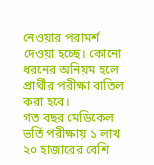নেওয়ার পরামর্শ দেওয়া হচ্ছে। কোনো ধরনের অনিয়ম হলে প্রার্থীর পরীক্ষা বাতিল করা হবে।
গত বছর মেডিকেল ভর্তি পরীক্ষায় ১ লাখ ২০ হাজারের বেশি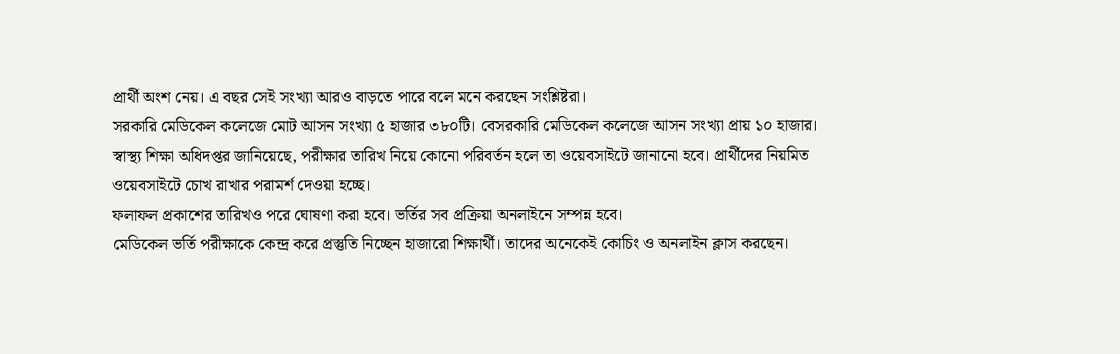প্রার্থী অংশ নেয়। এ বছর সেই সংখ্যা আরও বাড়তে পারে বলে মনে করছেন সংশ্লিষ্টরা।
সরকারি মেডিকেল কলেজে মোট আসন সংখ্যা ৫ হাজার ৩৮০টি। বেসরকারি মেডিকেল কলেজে আসন সংখ্যা প্রায় ১০ হাজার।
স্বাস্থ্য শিক্ষা অধিদপ্তর জানিয়েছে, পরীক্ষার তারিখ নিয়ে কোনো পরিবর্তন হলে তা ওয়েবসাইটে জানানো হবে। প্রার্থীদের নিয়মিত ওয়েবসাইটে চোখ রাখার পরামর্শ দেওয়া হচ্ছে।
ফলাফল প্রকাশের তারিখও পরে ঘোষণা করা হবে। ভর্তির সব প্রক্রিয়া অনলাইনে সম্পন্ন হবে।
মেডিকেল ভর্তি পরীক্ষাকে কেন্দ্র করে প্রস্তুতি নিচ্ছেন হাজারো শিক্ষার্থী। তাদের অনেকেই কোচিং ও অনলাইন ক্লাস করছেন।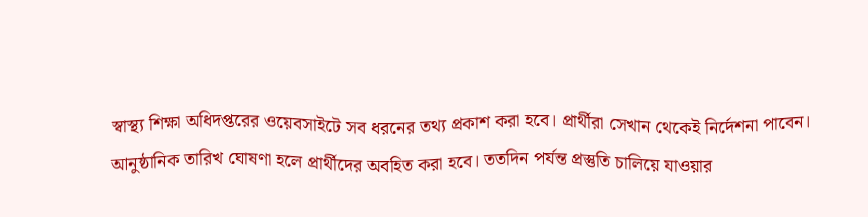স্বাস্থ্য শিক্ষা অধিদপ্তরের ওয়েবসাইটে সব ধরনের তথ্য প্রকাশ করা হবে। প্রার্থীরা সেখান থেকেই নির্দেশনা পাবেন।
আনুষ্ঠানিক তারিখ ঘোষণা হলে প্রার্থীদের অবহিত করা হবে। ততদিন পর্যন্ত প্রস্তুতি চালিয়ে যাওয়ার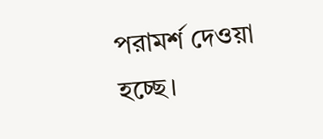পরামর্শ দেওয়া হচ্ছে।